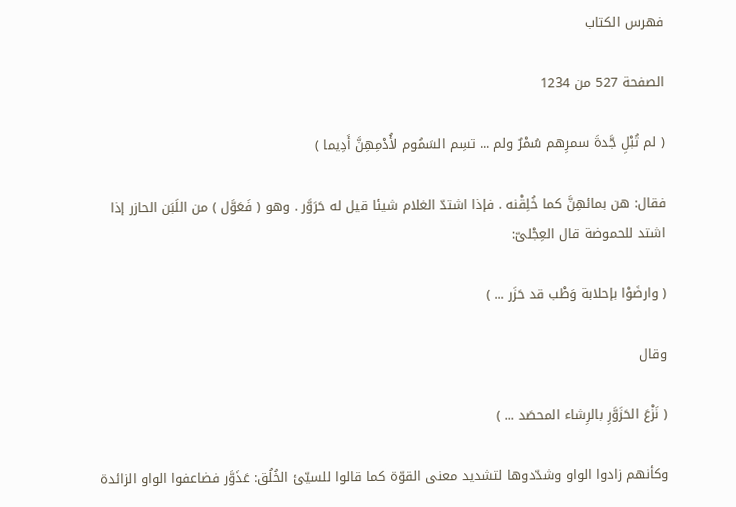فهرس الكتاب

الصفحة 527 من 1234

( لم تُبْلِ جَّدةَ سمرِهم سُمْرٌ ولم ... تسِم السَمُوم لأُدْمِهِنَّ أَدِيما )

فقال: هن بمائهِنَّ كما خُلِقْنه . فإذا اشتدّ الغلام شيئا قيل له حَرَوَّر . وهو ( فَعَوَّل ) من اللَبَن الحازر إذا اشتد للحموضة قال العِجْلىّ:

( وارضَوْا بإحلابة وَطْب قد حَزَر ... )

وقال

( نَزْعَ الحَزَوَّرِ بالرِشاء المحصَد ... )

وكأنهم زادوا الواو وشدّدوها لتشديد معنى القوّة كما قالوا للسيّئ الخُلُق: عَذَوَّر فضاعفوا الواو الزائدة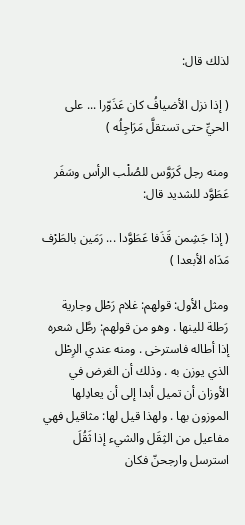لذلك قال:

( إذا نزل الأضيافُ كان عَذَوّرا ... على الحيِّ حتى تستقلَّ مَرَاجِلُه )

ومنه رجل كَرَوَّس للصُلْب الرأس وسَفَر عَطَوَّد للشديد قال:

( إذا جَشِمن قَذَفا عَطَوَّدا ... رَمَين بالطَرْف مَدَاه الأبعدا )

ومثل الأول: قولهم: غلام رَطْل وجارية رَطلة للينها . وهو من قولهم: رطَّل شعره إذا أطاله فاسترخى . ومنه عندي الرِطْل الذي يوزن به . وذلك أن الغرض في الأوزان أن تميل أبدا إلى أن يعادِلها الموزون بها . ولهذا قيل لها: مثاقيل فهي مفاعيل من الثِقَل والشيء إذا ثَقُلَ استرسل وارجحنّ فكان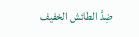ضِدَّ الطائش الخفيف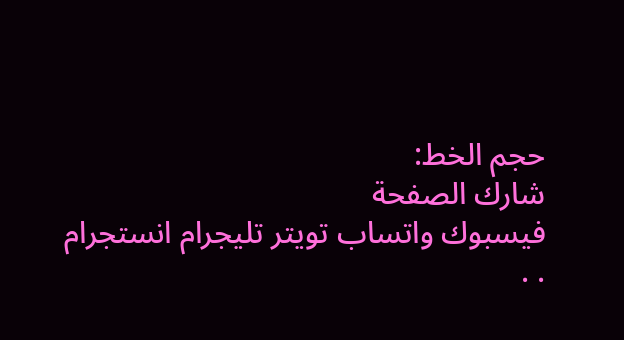حجم الخط:
شارك الصفحة
فيسبوك واتساب تويتر تليجرام انستجرام
. .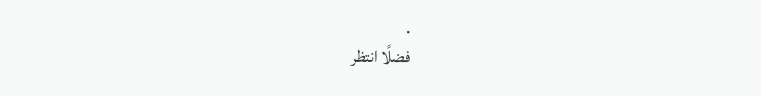.
فضلًا انتظر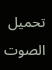تحميل الصوت